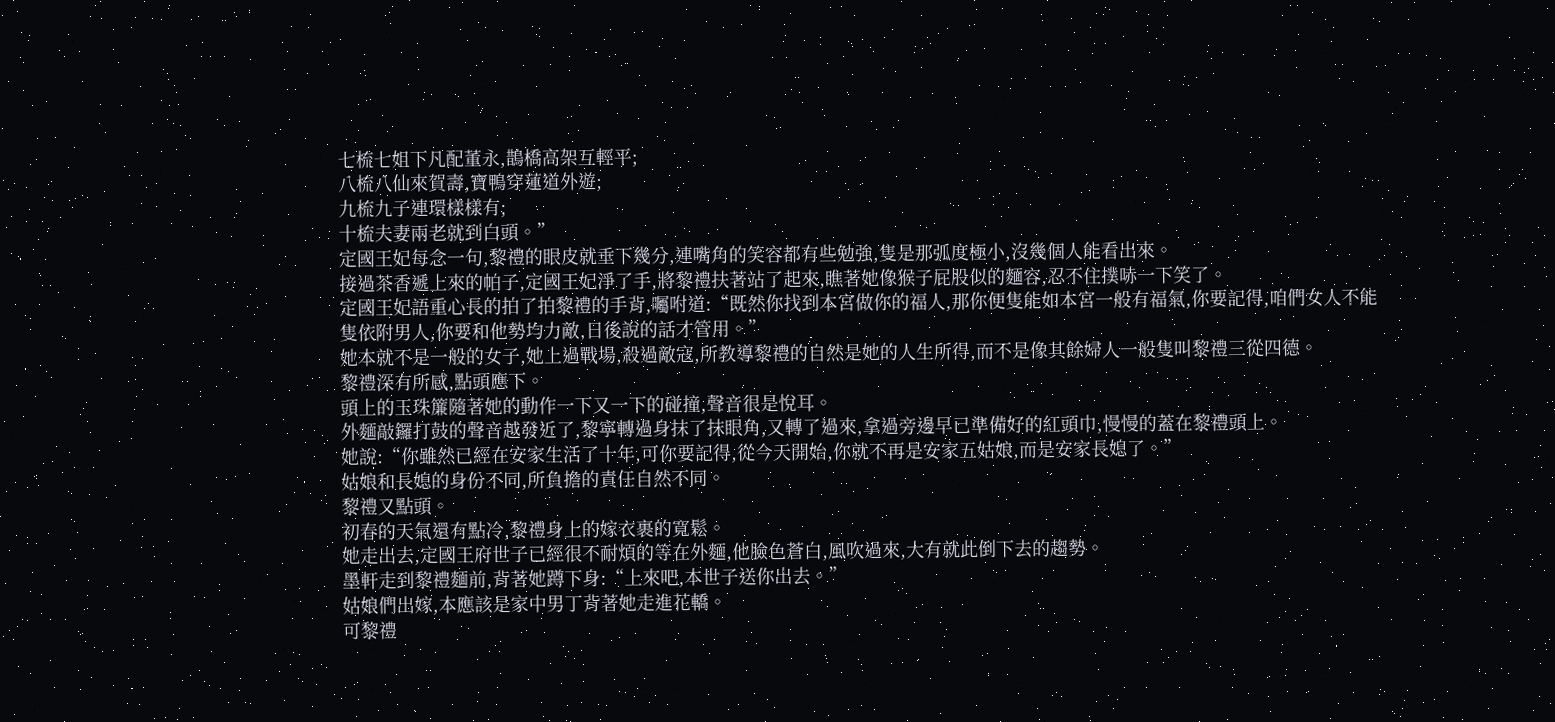七梳七姐下凡配董永,鵲橋高架互輕平;
八梳八仙來賀壽,寶鴨穿蓮道外遊;
九梳九子連環樣樣有;
十梳夫妻兩老就到白頭。”
定國王妃每念一句,黎禮的眼皮就垂下幾分,連嘴角的笑容都有些勉強,隻是那弧度極小,沒幾個人能看出來。
接過茶香遞上來的帕子,定國王妃淨了手,將黎禮扶著站了起來,瞧著她像猴子屁股似的麵容,忍不住撲哧一下笑了。
定國王妃語重心長的拍了拍黎禮的手背,囑咐道:“既然你找到本宮做你的福人,那你便隻能如本宮一般有福氣,你要記得,咱們女人不能隻依附男人,你要和他勢均力敵,日後說的話才管用。”
她本就不是一般的女子,她上過戰場,殺過敵寇,所教導黎禮的自然是她的人生所得,而不是像其餘婦人一般隻叫黎禮三從四德。
黎禮深有所感,點頭應下。
頭上的玉珠簾隨著她的動作一下又一下的碰撞,聲音很是悅耳。
外麵敲鑼打鼓的聲音越發近了,黎寧轉過身抹了抹眼角,又轉了過來,拿過旁邊早已準備好的紅頭巾,慢慢的蓋在黎禮頭上。
她說:“你雖然已經在安家生活了十年,可你要記得,從今天開始,你就不再是安家五姑娘,而是安家長媳了。”
姑娘和長媳的身份不同,所負擔的責任自然不同。
黎禮又點頭。
初春的天氣還有點冷,黎禮身上的嫁衣裹的寬鬆。
她走出去,定國王府世子已經很不耐煩的等在外麵,他臉色蒼白,風吹過來,大有就此倒下去的趨勢。
墨軒走到黎禮麵前,背著她蹲下身:“上來吧,本世子送你出去。”
姑娘們出嫁,本應該是家中男丁背著她走進花轎。
可黎禮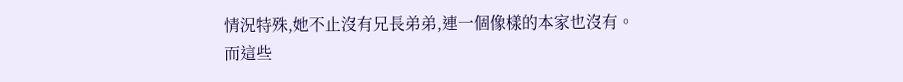情況特殊,她不止沒有兄長弟弟,連一個像樣的本家也沒有。
而這些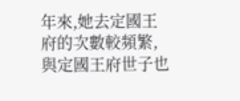年來,她去定國王府的次數較頻繁,與定國王府世子也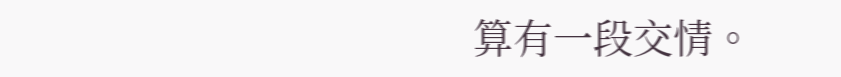算有一段交情。